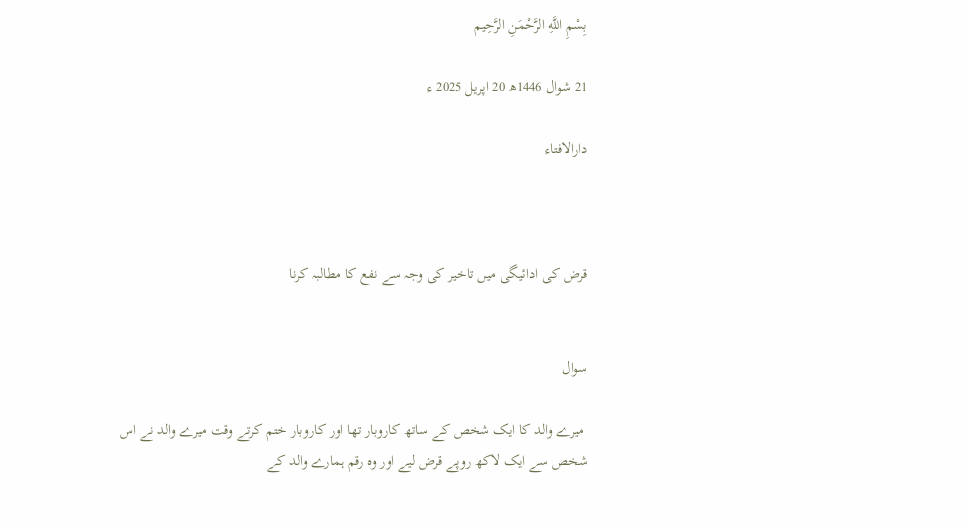بِسْمِ اللَّهِ الرَّحْمَنِ الرَّحِيم

21 شوال 1446ھ 20 اپریل 2025 ء

دارالافتاء



قرض کی ادائیگی میں تاخیر کی وجہ سے نفع کا مطالبہ کرنا


سوال

 میرے والد کا ایک شخص کے ساتھ کاروبار تھا اور کاروبار ختم کرتے وقت میرے والد نے اس شخص سے ایک لاکھ روپے قرض لیے اور وہ رقم ہمارے والد کے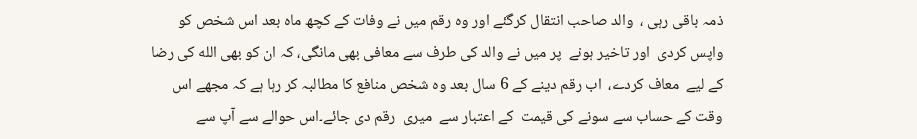ذمہ باقی رہی ،  والد صاحب انتقال کرگئے اور وہ رقم میں نے وفات کے کچھ ماہ بعد اس شخص کو واپس کردی  اور تاخیر ہونے  پر میں نے والد کی طرف سے معافی بھی مانگی، کہ ان کو بھی الله کی رضا کے لیے  معاف کردے،  اب رقم دینے کے 6 سال بعد وہ شخص منافع کا مطالبہ کر رہا ہے کہ مجھے اس وقت کے حساب سے سونے کی قیمت  کے اعتبار سے  میری  رقم دی جائے۔اس حوالے سے آپ سے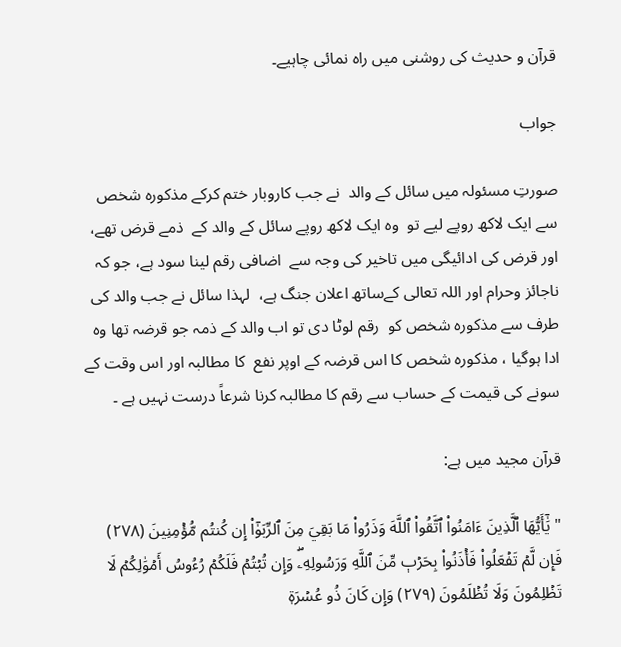قرآن و حدیث کی روشنی میں راہ نمائی چاہیے۔

جواب

صورتِ مسئولہ میں سائل کے والد  نے جب کاروبار ختم کرکے مذکورہ شخص سے ایک لاکھ روپے لیے تو  وہ ایک لاکھ روپے سائل کے والد کے  ذمے قرض تھے، اور قرض کی ادائیگی میں تاخیر کی وجہ سے  اضافی رقم لینا سود ہے، جو کہ ناجائز وحرام اور اللہ تعالی کےساتھ اعلان جنگ ہے،  لہذا سائل نے جب والد کی طرف سے مذکورہ شخص کو  رقم لوٹا دی تو اب والد کے ذمہ جو قرضہ تھا وہ ادا ہوگیا ، مذکورہ شخص کا اس قرضہ کے اوپر نفع  کا مطالبہ اور اس وقت کے سونے کی قیمت کے حساب سے رقم کا مطالبہ کرنا شرعاً درست نہیں ہے ۔

قرآن مجید میں ہے:

"يَٰٓأَيُّهَا ٱلَّذِينَ ءَامَنُواْ ٱتَّقُواْ ٱللَّهَ وَذَرُواْ مَا بَقِيَ مِنَ ٱلرِّبَوٰٓاْ إِن كُنتُم مُّؤۡمِنِينَ (٢٧٨) فَإِن لَّمۡ تَفۡعَلُواْ فَأۡذَنُواْ بِحَرۡبٖ مِّنَ ٱللَّهِ وَرَسُولِهِۦۖ وَإِن تُبۡتُمۡ فَلَكُمۡ رُءُوسُ أَمۡوَٰلِكُمۡ لَا تَظۡلِمُونَ وَلَا تُظۡلَمُونَ (٢٧٩) وَإِن كَانَ ذُو عُسۡرَةٖ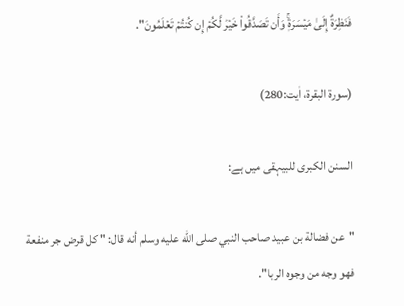فَنَظِرَةٌ إِلَىٰ مَيۡسَرَةٖۚ وَأَن تَصَدَّقُواْ خَيۡرٞ لَّكُمۡ إِن كُنتُمۡ تَعۡلَمُونَ".

(سورۃ البقرۃ، اٰیت:280)

السنن الكبرى للبیہقی میں ہے:

"عن فضالة بن عبيد صاحب النبي صلى الله عليه وسلم أنه قال: " كل قرض جر منفعة فهو وجه من وجوه الربا".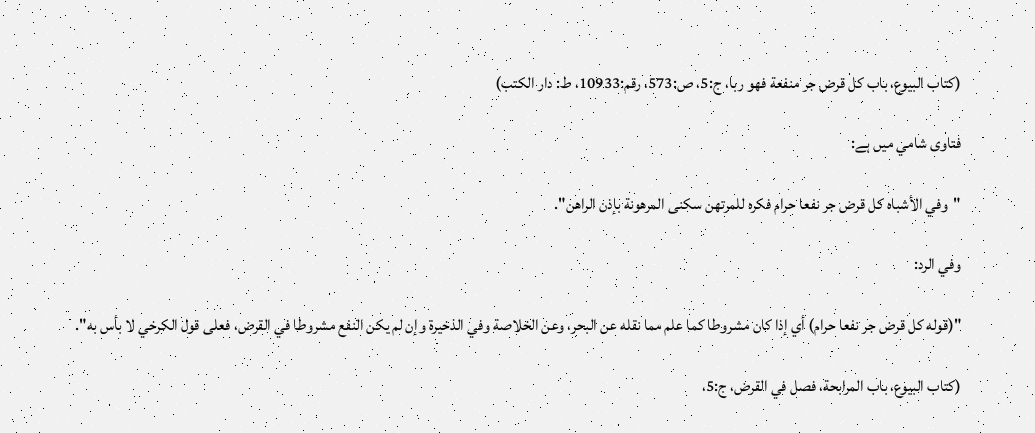(كتاب البيوع، باب كل قرض جر منفعة فهو ربا، ج:5، ص:573، رقم:10933، ط: دار الكتب)

فتاوى شامي میں ہے:

"وفي الأشباه ‌كل ‌قرض ‌جر نفعا حرام فكره للمرتهن سكنى المرهونة بإذن الراهن".

وفي الرد:

"(قوله ‌كل ‌قرض ‌جر نفعا حرام) أي إذا كان مشروطا كما علم مما نقله عن البحر، وعن الخلاصة وفي الذخيرة وإن لم يكن النفع مشروطا في القرض، فعلى قول الكرخي لا بأس به".

(كتاب البيوع، باب المرابحة، فصل في القرض، ج:5،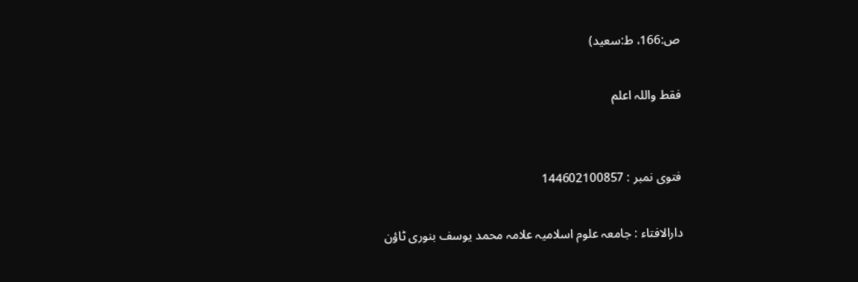ص:166، ط:سعيد)

فقط واللہ اعلم


فتوی نمبر : 144602100857

دارالافتاء : جامعہ علوم اسلامیہ علامہ محمد یوسف بنوری ٹاؤن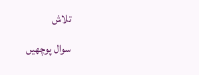تلاش

سوال پوچھیں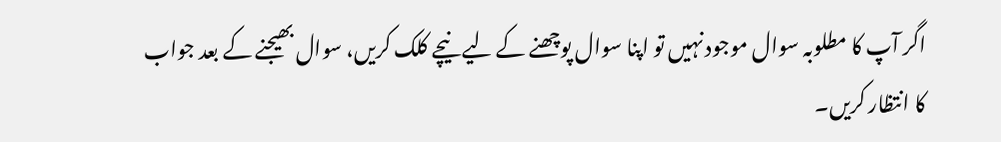اگر آپ کا مطلوبہ سوال موجود نہیں تو اپنا سوال پوچھنے کے لیے نیچے کلک کریں، سوال بھیجنے کے بعد جواب کا انتظار کریں۔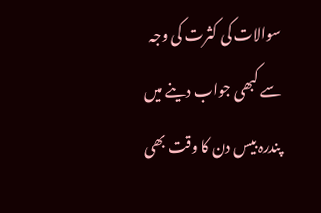سوالات کی کثرت کی وجہ سے کبھی جواب دینے میں پندرہ بیس دن کا وقت بھی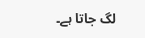لگ جاتا ہے۔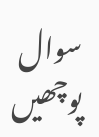سوال پوچھیں